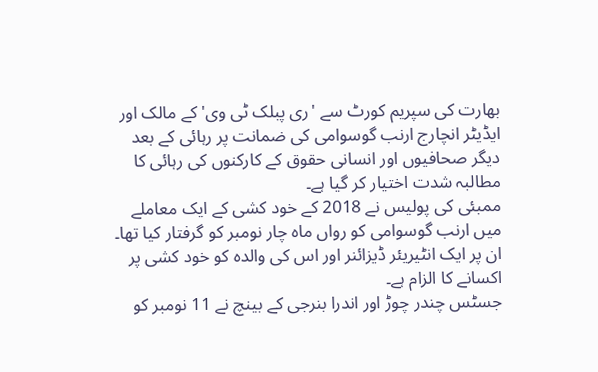بھارت کی سپریم کورٹ سے 'ری پبلک ٹی وی' کے مالک اور ایڈیٹر انچارج ارنب گوسوامی کی ضمانت پر رہائی کے بعد دیگر صحافیوں اور انسانی حقوق کے کارکنوں کی رہائی کا مطالبہ شدت اختیار کر گیا ہے۔
ممبئی کی پولیس نے 2018 کے خود کشی کے ایک معاملے میں ارنب گوسوامی کو رواں ماہ چار نومبر کو گرفتار کیا تھا۔ ان پر ایک انٹیریئر ڈیزائنر اور اس کی والدہ کو خود کشی پر اکسانے کا الزام ہے۔
جسٹس چندر چوڑ اور اندرا بنرجی کے بینچ نے 11 نومبر کو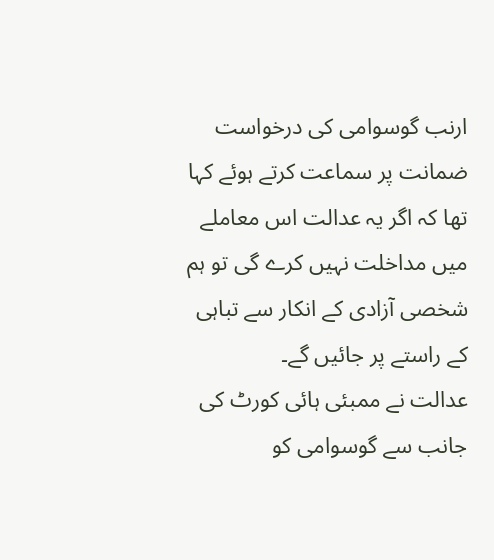ارنب گوسوامی کی درخواست ضمانت پر سماعت کرتے ہوئے کہا تھا کہ اگر یہ عدالت اس معاملے میں مداخلت نہیں کرے گی تو ہم شخصی آزادی کے انکار سے تباہی کے راستے پر جائیں گے۔
عدالت نے ممبئی ہائی کورٹ کی جانب سے گوسوامی کو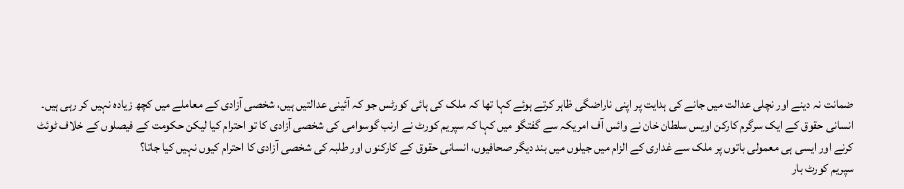ضمانت نہ دینے اور نچلی عدالت میں جانے کی ہدایت پر اپنی ناراضگی ظاہر کرتے ہوئے کہا تھا کہ ملک کی ہائی کورٹس جو کہ آئینی عدالتیں ہیں، شخصی آزادی کے معاملے میں کچھ زیادہ نہیں کر رہی ہیں۔
انسانی حقوق کے ایک سرگرم کارکن اویس سلطان خان نے وائس آف امریکہ سے گفتگو میں کہا کہ سپریم کورٹ نے ارنب گوسوامی کی شخصی آزادی کا تو احترام کیا لیکن حکومت کے فیصلوں کے خلاف ٹوئٹ کرنے اور ایسی ہی معمولی باتوں پر ملک سے غداری کے الزام میں جیلوں میں بند دیگر صحافیوں، انسانی حقوق کے کارکنوں اور طلبہ کی شخصی آزادی کا احترام کیوں نہیں کیا جاتا؟
سپریم کورٹ بار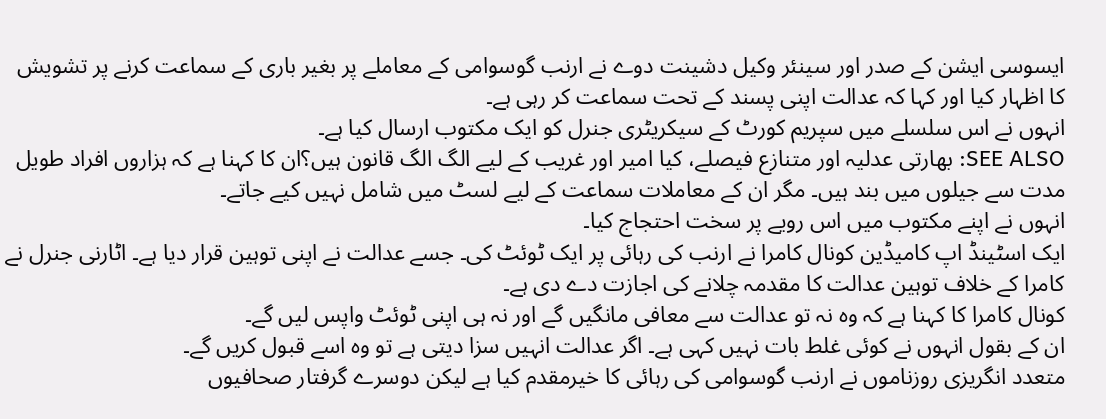ایسوسی ایشن کے صدر اور سینئر وکیل دشینت دوے نے ارنب گوسوامی کے معاملے پر بغیر باری کے سماعت کرنے پر تشویش کا اظہار کیا اور کہا کہ عدالت اپنی پسند کے تحت سماعت کر رہی ہے۔
انہوں نے اس سلسلے میں سپریم کورٹ کے سیکریٹری جنرل کو ایک مکتوب ارسال کیا ہے۔
SEE ALSO: بھارتی عدلیہ اور متنازع فیصلے، کیا امیر اور غریب کے لیے الگ الگ قانون ہیں؟ان کا کہنا ہے کہ ہزاروں افراد طویل مدت سے جیلوں میں بند ہیں۔ مگر ان کے معاملات سماعت کے لیے لسٹ میں شامل نہیں کیے جاتے۔
انہوں نے اپنے مکتوب میں اس رویے پر سخت احتجاج کیا۔
ایک اسٹینڈ اپ کامیڈین کونال کامرا نے ارنب کی رہائی پر ایک ٹوئٹ کی۔ جسے عدالت نے اپنی توہین قرار دیا ہے۔ اٹارنی جنرل نے کامرا کے خلاف توہین عدالت کا مقدمہ چلانے کی اجازت دے دی ہے۔
کونال کامرا کا کہنا ہے کہ وہ نہ تو عدالت سے معافی مانگیں گے اور نہ ہی اپنی ٹوئٹ واپس لیں گے۔
ان کے بقول انہوں نے کوئی غلط بات نہیں کہی ہے۔ اگر عدالت انہیں سزا دیتی ہے تو وہ اسے قبول کریں گے۔
متعدد انگریزی روزناموں نے ارنب گوسوامی کی رہائی کا خیرمقدم کیا ہے لیکن دوسرے گرفتار صحافیوں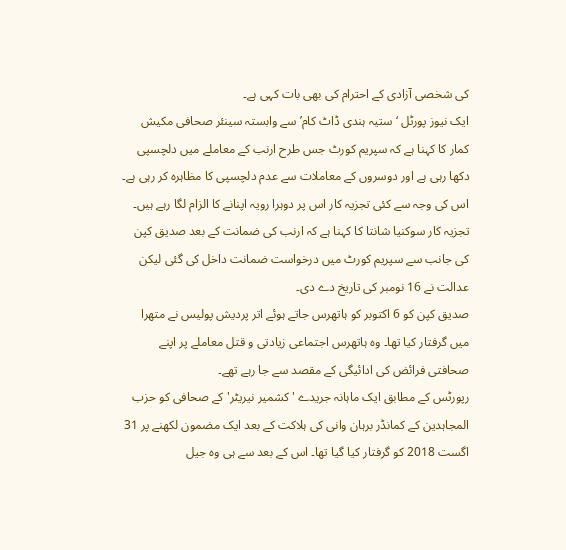کی شخصی آزادی کے احترام کی بھی بات کہی ہے۔
ایک نیوز پورٹل ‘ستیہ ہندی ڈاٹ کام’ سے وابستہ سینئر صحافی مکیش کمار کا کہنا ہے کہ سپریم کورٹ جس طرح ارنب کے معاملے میں دلچسپی دکھا رہی ہے اور دوسروں کے معاملات سے عدم دلچسپی کا مظاہرہ کر رہی ہے۔ اس کی وجہ سے کئی تجزیہ کار اس پر دوہرا رویہ اپنانے کا الزام لگا رہے ہیں۔
تجزیہ کار سوکنیا شانتا کا کہنا ہے کہ ارنب کی ضمانت کے بعد صدیق کپن کی جانب سے سپریم کورٹ میں درخواست ضمانت داخل کی گئی لیکن عدالت نے 16 نومبر کی تاریخ دے دی۔
صدیق کپن کو 6 اکتوبر کو ہاتھرس جاتے ہوئے اتر پردیش پولیس نے متھرا میں گرفتار کیا تھا۔ وہ ہاتھرس اجتماعی زیادتی و قتل معاملے پر اپنے صحافتی فرائض کی ادائیگی کے مقصد سے جا رہے تھے۔
رپورٹس کے مطابق ایک ماہانہ جریدے 'کشمیر نیریٹر' کے صحافی کو حزب المجاہدین کے کمانڈر برہان وانی کی ہلاکت کے بعد ایک مضمون لکھنے پر 31 اگست 2018 کو گرفتار کیا گیا تھا۔ اس کے بعد سے ہی وہ جیل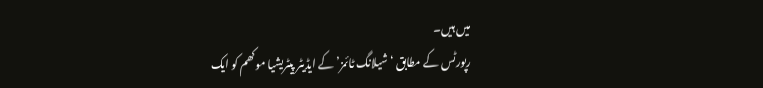میں ہیں۔
رپورٹس کے مطابق ‘شیلانگ ٹائمز’ کے ایڈیٹر پیٹریشیا موکھم کو ایک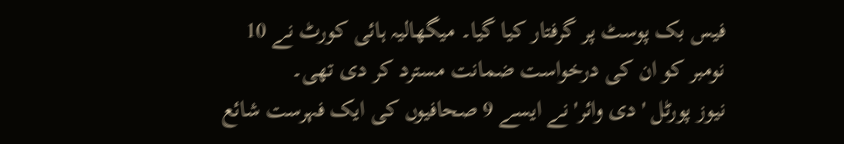فیس بک پوسٹ پر گرفتار کیا گیا۔ میگھالیہ ہائی کورٹ نے 10 نومبر کو ان کی درخواست ضمانت مسترد کر دی تھی۔
نیوز پورٹل 'دی وائر' نے ایسے 9 صحافیوں کی ایک فہرست شائع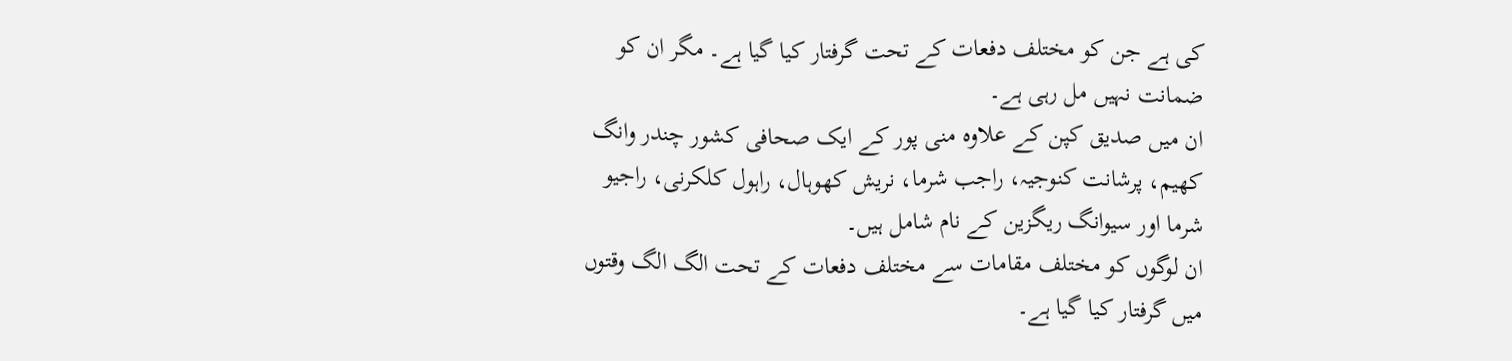کی ہے جن کو مختلف دفعات کے تحت گرفتار کیا گیا ہے۔ مگر ان کو ضمانت نہیں مل رہی ہے۔
ان میں صدیق کپن کے علاوہ منی پور کے ایک صحافی کشور چندر وانگ کھیم، پرشانت کنوجیہ، راجب شرما، نریش کھوہال، راہول کلکرنی، راجیو شرما اور سیوانگ ریگزین کے نام شامل ہیں۔
ان لوگوں کو مختلف مقامات سے مختلف دفعات کے تحت الگ الگ وقتوں میں گرفتار کیا گیا ہے۔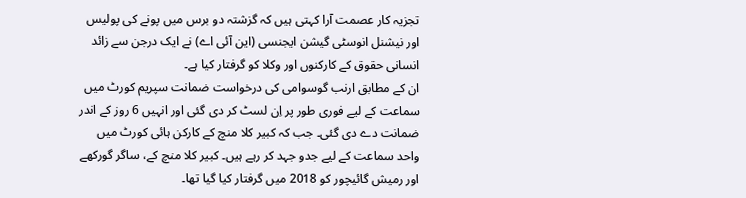تجزیہ کار عصمت آرا کہتی ہیں کہ گزشتہ دو برس میں پونے کی پولیس اور نیشنل انوسٹی گیشن ایجنسی (این آئی اے) نے ایک درجن سے زائد انسانی حقوق کے کارکنوں اور وکلا کو گرفتار کیا ہے۔
ان کے مطابق ارنب گوسوامی کی درخواست ضمانت سپریم کورٹ میں سماعت کے لیے فوری طور پر اِن لسٹ کر دی گئی اور انہیں 6 روز کے اندر ضمانت دے دی گئی۔ جب کہ کبیر کلا منچ کے کارکن ہائی کورٹ میں واحد سماعت کے لیے جدو جہد کر رہے ہیں۔ کبیر کلا منچ کے، ساگر گورکھے اور رمیش گائیچور کو 2018 میں گرفتار کیا گیا تھا۔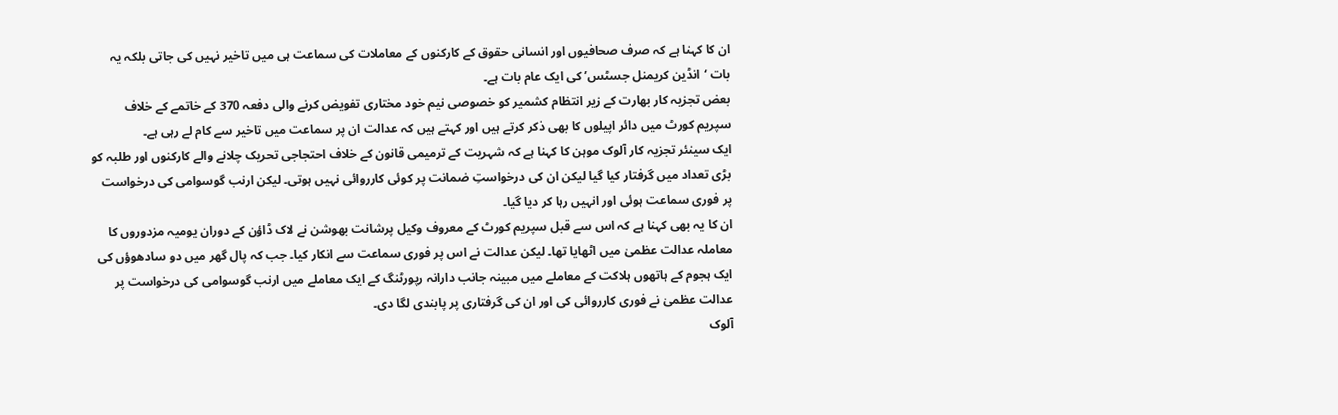ان کا کہنا ہے کہ صرف صحافیوں اور انسانی حقوق کے کارکنوں کے معاملات کی سماعت ہی میں تاخیر نہیں کی جاتی بلکہ یہ بات ‘انڈین کریمنل جسٹس’ کی ایک عام بات ہے۔
بعض تجزیہ کار بھارت کے زیر انتظام کشمیر کو خصوصی نیم خود مختاری تفویض کرنے والی دفعہ 370 کے خاتمے کے خلاف سپریم کورٹ میں دائر اپیلوں کا بھی ذکر کرتے ہیں اور کہتے ہیں کہ عدالت ان پر سماعت میں تاخیر سے کام لے رہی ہے۔
ایک سینئر تجزیہ کار آلوک موہن کا کہنا ہے کہ شہریت کے ترمیمی قانون کے خلاف احتجاجی تحریک چلانے والے کارکنوں اور طلبہ کو بڑی تعداد میں گرفتار کیا گیا لیکن ان کی درخواستِ ضمانت پر کوئی کارروائی نہیں ہوتی۔ لیکن ارنب گوسوامی کی درخواست پر فوری سماعت ہوئی اور انہیں رہا کر دیا گیا۔
ان کا یہ بھی کہنا ہے کہ اس سے قبل سپریم کورٹ کے معروف وکیل پرشانت بھوشن نے لاک ڈاؤن کے دوران یومیہ مزدوروں کا معاملہ عدالت عظمیٰ میں اٹھایا تھا۔ لیکن عدالت نے اس پر فوری سماعت سے انکار کیا۔ جب کہ پال گھر میں دو سادھوؤں کی ایک ہجوم کے ہاتھوں ہلاکت کے معاملے میں مبینہ جانب دارانہ رپورٹنگ کے ایک معاملے میں ارنب گوسوامی کی درخواست پر عدالت عظمیٰ نے فوری کارروائی کی اور ان کی گرفتاری پر پابندی لگا دی۔
آلوک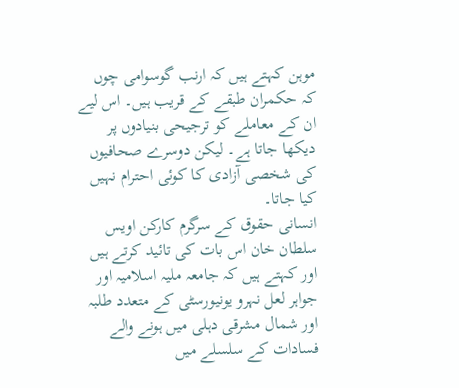موہن کہتے ہیں کہ ارنب گوسوامی چوں کہ حکمران طبقے کے قریب ہیں۔ اس لیے ان کے معاملے کو ترجیحی بنیادوں پر دیکھا جاتا ہے۔ لیکن دوسرے صحافیوں کی شخصی آزادی کا کوئی احترام نہیں کیا جاتا۔
انسانی حقوق کے سرگرم کارکن اویس سلطان خان اس بات کی تائید کرتے ہیں اور کہتے ہیں کہ جامعہ ملیہ اسلامیہ اور جواہر لعل نہرو یونیورسٹی کے متعدد طلبہ اور شمال مشرقی دہلی میں ہونے والے فسادات کے سلسلے میں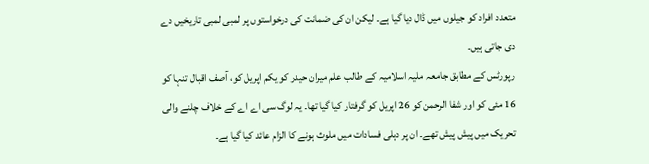متعدد افراد کو جیلوں میں ڈال دیا گیا ہے۔ لیکن ان کی ضمانت کی درخواستوں پر لمبی لمبی تاریخیں دے دی جاتی ہیں۔
رپورٹس کے مطابق جامعہ ملیہ اسلامیہ کے طالب علم میران حیدر کو یکم اپریل کو، آصف اقبال تنہا کو 16 مئی کو اور شفا الرحمن کو 26 اپریل کو گرفتار کیا گیا تھا۔ یہ لوگ سی اے اے کے خلاف چلنے والی تحریک میں پیش پیش تھے۔ ان پر دہلی فسادات میں ملوث ہونے کا الزام عائد کیا گیا ہے۔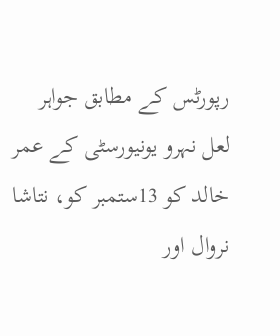رپورٹس کے مطابق جواہر لعل نہرو یونیورسٹی کے عمر خالد کو 13ستمبر کو، نتاشا نروال اور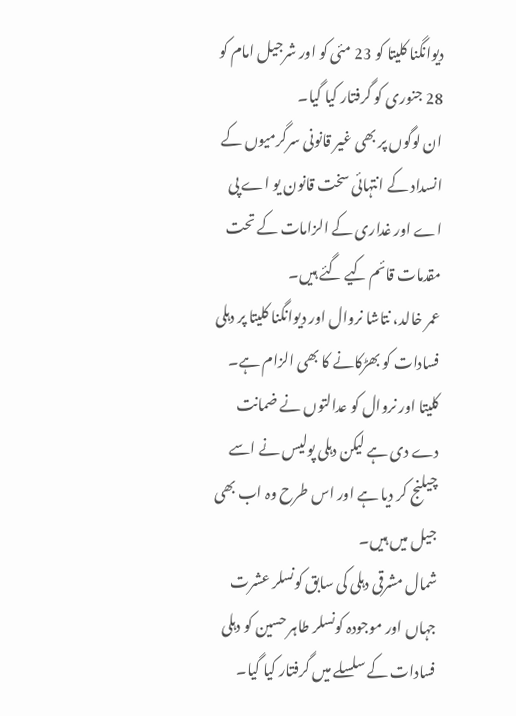دیوانگنا کلیتا کو 23 مئی کو اور شرجیل امام کو 28 جنوری کو گرفتار کیا گیا۔
ان لوگوں پر بھی غیر قانونی سرگرمیوں کے انسداد کے انتہائی سخت قانون یو اے پی اے اور غداری کے الزامات کے تحت مقدمات قائم کیے گئے ہیں۔
عمر خالد، نتاشا نروال اور دیوانگنا کلیتا پر دہلی فسادات کو بھڑکانے کا بھی الزام ہے۔
کلیتا اور نروال کو عدالتوں نے ضمانت دے دی ہے لیکن دہلی پولیس نے اسے چیلنج کر دیا ہے اور اس طرح وہ اب بھی جیل میں ہیں۔
شمال مشرقی دہلی کی سابق کونسلر عشرت جہاں اور موجودہ کونسلر طاہر حسین کو دہلی فسادات کے سلسلے میں گرفتار کیا گیا۔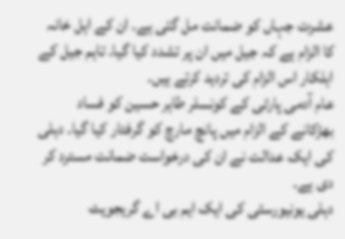عشرت جہاں کو ضمانت مل گئی ہے۔ ان کے اہل خانہ کا الزام ہے کہ جیل میں ان پر تشدد کیا گیا۔ تاہم جیل کے اہلکار اس الزام کی تردید کرتے ہیں۔
عام آدمی پارٹی کے کونسلر طاہر حسین کو فساد بھڑکانے کے الزام میں پانچ مارچ کو گرفتار کیا گیا۔ دہلی کی ایک عدالت نے ان کی درخواست ضمانت مسترد کر دی ہے۔
دہلی یونیورسٹی کی ایک ایم بی اے گریجویٹ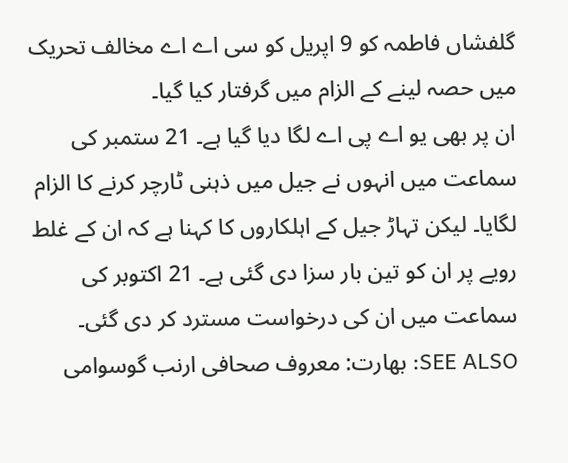گلفشاں فاطمہ کو 9 اپریل کو سی اے اے مخالف تحریک میں حصہ لینے کے الزام میں گرفتار کیا گیا۔
ان پر بھی یو اے پی اے لگا دیا گیا ہے۔ 21 ستمبر کی سماعت میں انہوں نے جیل میں ذہنی ٹارچر کرنے کا الزام لگایا۔ لیکن تہاڑ جیل کے اہلکاروں کا کہنا ہے کہ ان کے غلط رویے پر ان کو تین بار سزا دی گئی ہے۔ 21 اکتوبر کی سماعت میں ان کی درخواست مسترد کر دی گئی۔
SEE ALSO: بھارت: معروف صحافی ارنب گوسوامی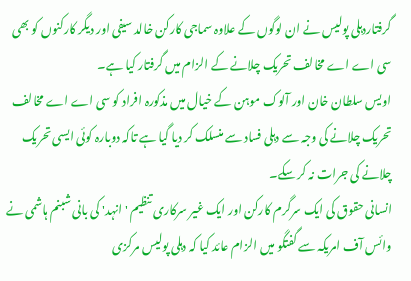گرفتاردہلی پولیس نے ان لوگوں کے علاوہ سماجی کارکن خالد سیفی اور دیگر کارکنوں کو بھی سی اے اے مخالف تحریک چلانے کے الزام میں گرفتار کیا ہے۔
اویس سلطان خان اور آلوک موہن کے خیال میں مذکورہ افراد کو سی اے اے مخالف تحریک چلانے کی وجہ سے دہلی فساد سے منسلک کر دیا گیا ہے تاکہ دوبارہ کوئی ایسی تحریک چلانے کی جرات نہ کر سکے۔
انسانی حقوق کی ایک سرگرم کارکن اور ایک غیر سرکاری تنظیم 'انہد' کی بانی شبنم ہاشمی نے وائس آف امریکہ سے گفتگو میں الزام عائد کیا کہ دہلی پولیس مرکزی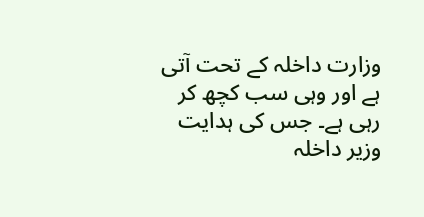وزارت داخلہ کے تحت آتی ہے اور وہی سب کچھ کر رہی ہے۔ جس کی ہدایت وزیر داخلہ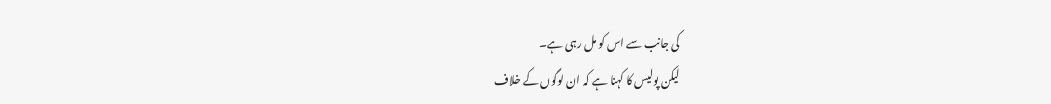کی جانب سے اس کو مل رہی ہے۔
لیکن پولیس کا کہنا ہے کہ ان لوگوں کے خلاف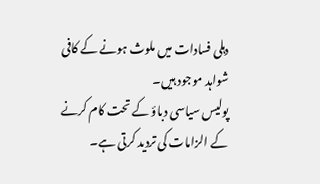دہلی فسادات میں ملوث ہونے کے کافی شواہد موجود ہیں۔
پولیس سیاسی دباؤ کے تحت کام کرنے کے الزامات کی تردید کرتی ہے۔